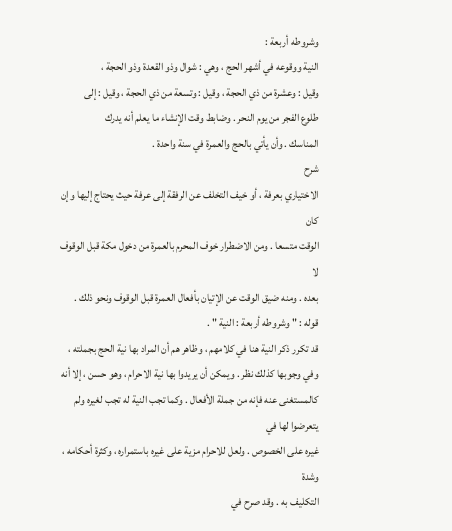وشروطه أربعة :
النية ووقوعه في أشهر الحج ، وهي : شوال وذو القعدة وذو الحجة ،
وقيل : وعشرة من ذي الحجة ، وقيل : وتسعة من ذي الحجة ، وقيل : إلى
طلوع الفجر من يوم النحر . وضابط وقت الإنشاء ما يعلم أنه يدرك
المناسك . وأن يأتي بالحج والعمرة في سنة واحدة .
شرح
الاختياري بعرفة ، أو خيف التخلف عن الرفقة إلى عرفة حيث يحتاج إليها وإن كان
الوقت متسعا . ومن الاضطرار خوف المحرم بالعمرة من دخول مكة قبل الوقوف لا
بعده . ومنه ضيق الوقت عن الإتيان بأفعال العمرة قبل الوقوف ونحو ذلك .
قوله : " وشروطه أربعة : النية " .
قد تكرر ذكر النية هنا في كلامهم ، وظاهر هم أن المراد بها نية الحج بجملته ،
وفي وجوبها كذلك نظر . ويمكن أن يريدوا بها نية الاحرام ، وهو حسن ، إلا أنه
كالمستغنى عنه فإنه من جملة الأفعال . وكما تجب النية له تجب لغيره ولم يتعرضوا لها في
غيره على الخصوص . ولعل للاحرام مزية على غيره باستمراره ، وكثرة أحكامه ، وشدة
التكليف به . وقد صرح في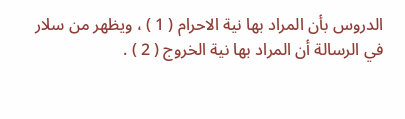الدروس بأن المراد بها نية الاحرام ( 1 ) ، ويظهر من سلار
في الرسالة أن المراد بها نية الخروج ( 2 ) .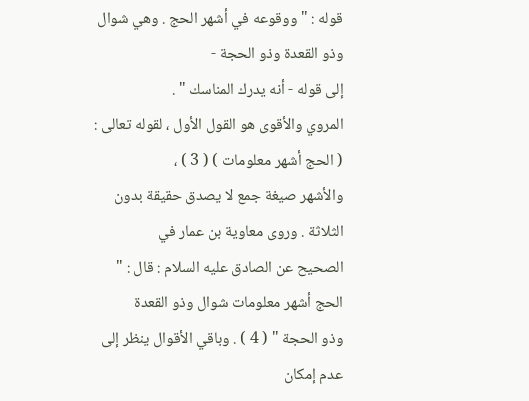قوله : " ووقوعه في أشهر الحج . وهي شوال وذو القعدة وذو الحجة -
إلى قوله - أنه يدرك المناسك " .
المروي والأقوى هو القول الأول ، لقوله تعالى : ( الحج أشهر معلومات ) ( 3 ) ،
والأشهر صيغة جمع لا يصدق حقيقة بدون الثلاثة . وروى معاوية بن عمار في
الصحيح عن الصادق عليه السلام : قال : " الحج أشهر معلومات شوال وذو القعدة
وذو الحجة " ( 4 ) . وباقي الأقوال ينظر إلى عدم إمكان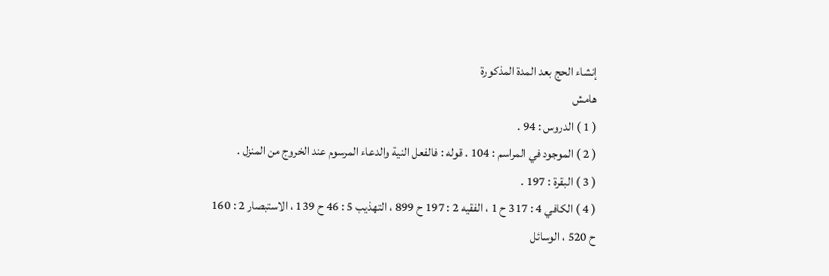إنشاء الحج بعد المدة المذكورة
هامش
( 1 ) الدروس : 94 .
( 2 ) الموجود في المراسم : 104 . قوله : فالفعل النية والدعاء المرسوم عند الخروج من المنزل .
( 3 ) البقرة : 197 .
( 4 ) الكافي 4 : 317 ح 1 ، الفقيه 2 : 197 ح 899 ، التهذيب 5 : 46 ح 139 ، الاستبصار 2 : 160
ح 520 ، الوسائل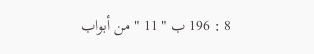8 : 196 ب " 11 " من أبواب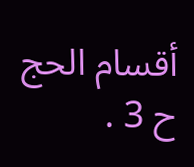أقسام الحج ح 3 .